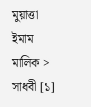মুয়াত্তা ইমাম মালিক > সাধবী [১]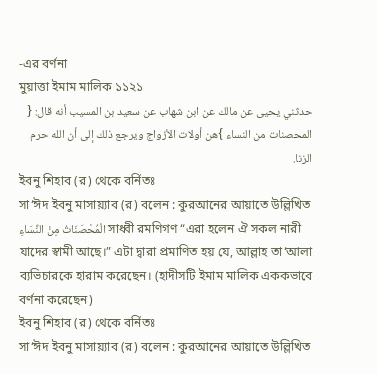-এর বর্ণনা
মুয়াত্তা ইমাম মালিক ১১২১
حدثني يحيى عن مالك عن ابن شهاب عن سعيد بن المسيب أنه قال: { المحصنات من النساء }هن أولات الأزواج ويرجع ذلك إلى أن الله حرم الزنا.
ইবনু শিহাব (র) থেকে বর্নিতঃ
সা‘ঈদ ইবনু মাসায়্যাব (র) বলেন : কুরআনের আয়াতে উল্লিখিত الْمُحْصَنَاتُ مِنْ النِّسَاءِ সাধ্বী রমণিগণ “এরা হলেন ঐ সকল নারী যাদের স্বামী আছে।” এটা দ্বারা প্রমাণিত হয় যে, আল্লাহ তা‘আলা ব্যভিচারকে হারাম করেছেন। (হাদীসটি ইমাম মালিক এককভাবে বর্ণনা করেছেন)
ইবনু শিহাব (র) থেকে বর্নিতঃ
সা‘ঈদ ইবনু মাসায়্যাব (র) বলেন : কুরআনের আয়াতে উল্লিখিত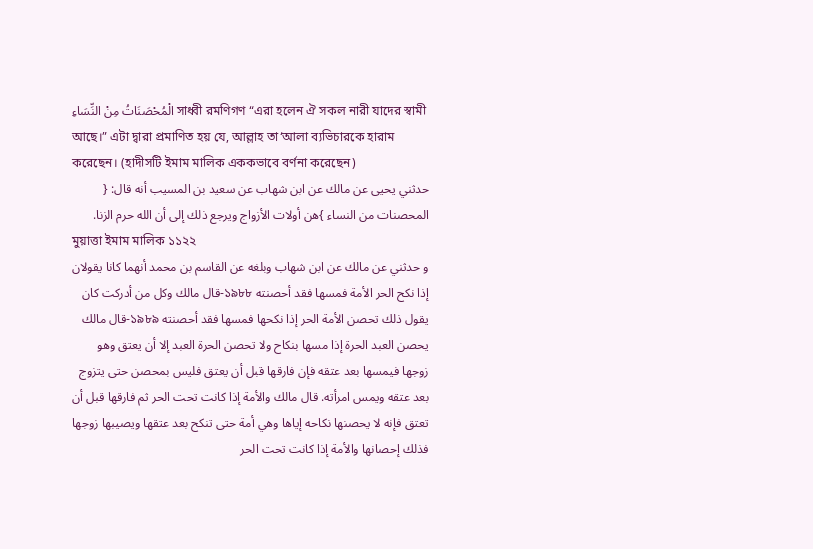الْمُحْصَنَاتُ مِنْ النِّسَاءِ সাধ্বী রমণিগণ “এরা হলেন ঐ সকল নারী যাদের স্বামী আছে।” এটা দ্বারা প্রমাণিত হয় যে, আল্লাহ তা‘আলা ব্যভিচারকে হারাম করেছেন। (হাদীসটি ইমাম মালিক এককভাবে বর্ণনা করেছেন)
حدثني يحيى عن مالك عن ابن شهاب عن سعيد بن المسيب أنه قال: { المحصنات من النساء }هن أولات الأزواج ويرجع ذلك إلى أن الله حرم الزنا.
মুয়াত্তা ইমাম মালিক ১১২২
و حدثني عن مالك عن ابن شهاب وبلغه عن القاسم بن محمد أنهما كانا يقولان إذا نكح الحر الأمة فمسها فقد أحصنته ১৯৮৮-قال مالك وكل من أدركت كان يقول ذلك تحصن الأمة الحر إذا نكحها فمسها فقد أحصنته ১৯৮৯-قال مالك يحصن العبد الحرة إذا مسها بنكاح ولا تحصن الحرة العبد إلا أن يعتق وهو زوجها فيمسها بعد عتقه فإن فارقها قبل أن يعتق فليس بمحصن حتى يتزوج بعد عتقه ويمس امرأته. قال مالك والأمة إذا كانت تحت الحر ثم فارقها قبل أن تعتق فإنه لا يحصنها نكاحه إياها وهي أمة حتى تنكح بعد عتقها ويصيبها زوجها فذلك إحصانها والأمة إذا كانت تحت الحر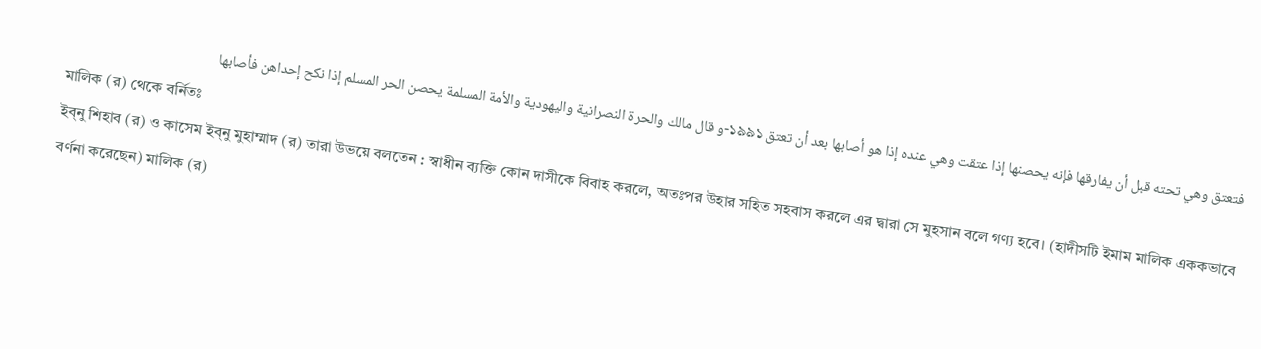فتعتق وهي تحته قبل أن يفارقها فإنه يحصنها إذا عتقت وهي عنده إذا هو أصابها بعد أن تعتق ১৯৯১-و قال مالك والحرة النصرانية واليهودية والأمة المسلمة يحصن الحر المسلم إذا نكح إحداهن فأصابها
মালিক (র) থেকে বর্নিতঃ
ইব্নু শিহাব (র) ও কাসেম ইব্নু মুহাম্মাদ (র) তারা উভয়ে বলতেন : স্বাধীন ব্যক্তি কোন দাসীকে বিবাহ করলে, অতঃপর উহার সহিত সহবাস করলে এর দ্বারা সে মুহসান বলে গণ্য হবে। (হাদীসটি ইমাম মালিক এককভাবে বর্ণনা করেছেন) মালিক (র)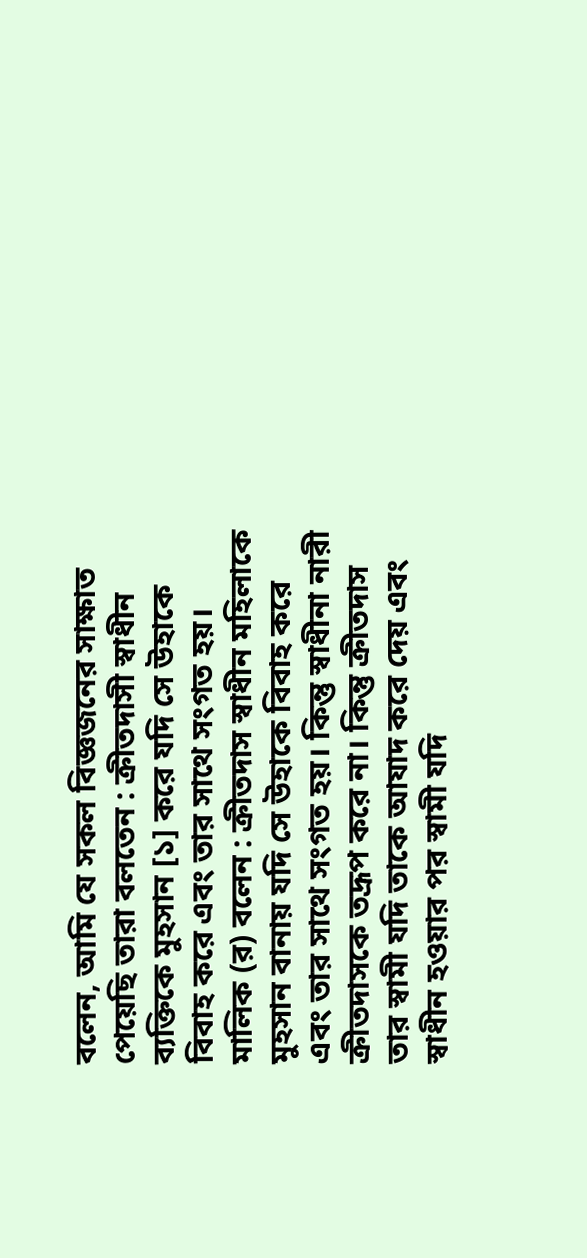বলেন, আমি যে সকল বিজ্ঞজনের সাক্ষাত পেয়েছি তারা বলতেন : ক্রীতদাসী স্বাধীন ব্যক্তিকে মুহসান [১] করে যদি সে উহাকে বিবাহ করে এবং তার সাথে সংগত হয়। মালিক (র) বলেন : ক্রীতদাস স্বাধীন মহিলাকে মুহসান বানায় যদি সে উহাকে বিবাহ করে এবং তার সাথে সংগত হয়। কিন্তু স্বাধীনা নারী ক্রীতদাসকে তদ্রূপ করে না। কিন্তু ক্রীতদাস তার স্বামী যদি তাকে আযাদ করে দেয় এবং স্বাধীন হওয়ার পর স্বামী যদি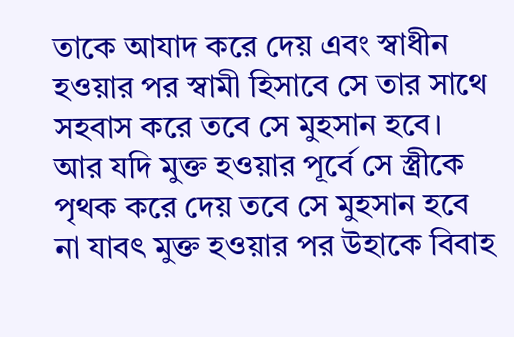তাকে আযাদ করে দেয় এবং স্বাধীন হওয়ার পর স্বামী হিসাবে সে তার সাথে সহবাস করে তবে সে মুহসান হবে। আর যদি মুক্ত হওয়ার পূর্বে সে স্ত্রীকে পৃথক করে দেয় তবে সে মুহসান হবে না যাবৎ মুক্ত হওয়ার পর উহাকে বিবাহ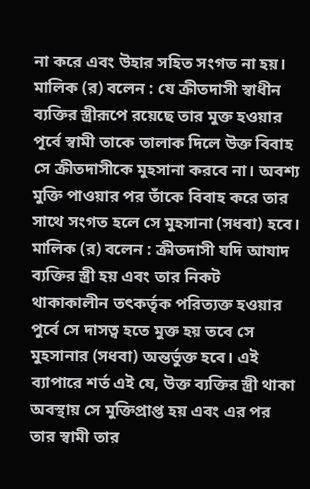না করে এবং উহার সহিত সংগত না হয়। মালিক (র) বলেন : যে ক্রীতদাসী স্বাধীন ব্যক্তির স্ত্রীরূপে রয়েছে তার মুক্ত হওয়ার পূর্বে স্বামী তাকে তালাক দিলে উক্ত বিবাহ সে ক্রীতদাসীকে মুহসানা করবে না। অবশ্য মুক্তি পাওয়ার পর তাঁকে বিবাহ করে তার সাথে সংগত হলে সে মুহসানা (সধবা) হবে। মালিক (র) বলেন : ক্রীতদাসী যদি আযাদ ব্যক্তির স্ত্রী হয় এবং তার নিকট থাকাকালীন তৎকর্তৃক পরিত্যক্ত হওয়ার পুর্বে সে দাসত্ব হতে মুক্ত হয় তবে সে মুহসানার (সধবা) অন্তর্ভুক্ত হবে। এই ব্যাপারে শর্ত এই যে, উক্ত ব্যক্তির স্ত্রী থাকা অবস্থায় সে মুক্তিপ্রাপ্ত হয় এবং এর পর তার স্বামী তার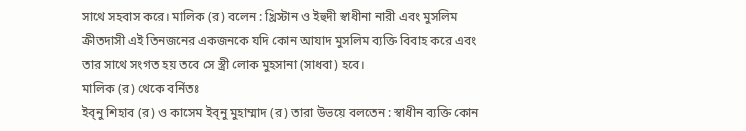সাথে সহবাস করে। মালিক (র) বলেন : খ্রিস্টান ও ইহুদী স্বাধীনা নারী এবং মুসলিম ক্রীতদাসী এই তিনজনের একজনকে যদি কোন আযাদ মুসলিম ব্যক্তি বিবাহ করে এবং তার সাথে সংগত হয় তবে সে স্ত্রী লোক মুহসানা (সাধবা) হবে।
মালিক (র) থেকে বর্নিতঃ
ইব্নু শিহাব (র) ও কাসেম ইব্নু মুহাম্মাদ (র) তারা উভয়ে বলতেন : স্বাধীন ব্যক্তি কোন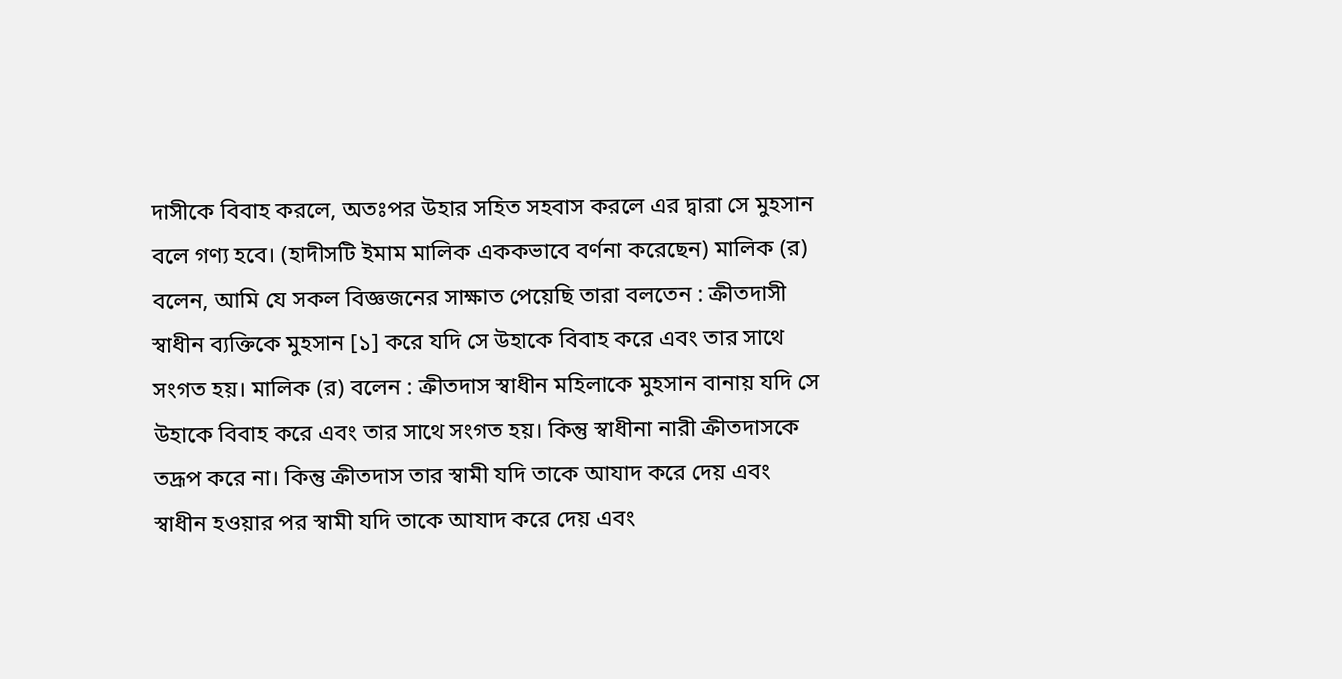দাসীকে বিবাহ করলে, অতঃপর উহার সহিত সহবাস করলে এর দ্বারা সে মুহসান বলে গণ্য হবে। (হাদীসটি ইমাম মালিক এককভাবে বর্ণনা করেছেন) মালিক (র) বলেন, আমি যে সকল বিজ্ঞজনের সাক্ষাত পেয়েছি তারা বলতেন : ক্রীতদাসী স্বাধীন ব্যক্তিকে মুহসান [১] করে যদি সে উহাকে বিবাহ করে এবং তার সাথে সংগত হয়। মালিক (র) বলেন : ক্রীতদাস স্বাধীন মহিলাকে মুহসান বানায় যদি সে উহাকে বিবাহ করে এবং তার সাথে সংগত হয়। কিন্তু স্বাধীনা নারী ক্রীতদাসকে তদ্রূপ করে না। কিন্তু ক্রীতদাস তার স্বামী যদি তাকে আযাদ করে দেয় এবং স্বাধীন হওয়ার পর স্বামী যদি তাকে আযাদ করে দেয় এবং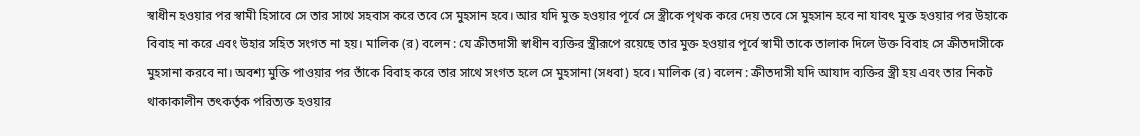স্বাধীন হওয়ার পর স্বামী হিসাবে সে তার সাথে সহবাস করে তবে সে মুহসান হবে। আর যদি মুক্ত হওয়ার পূর্বে সে স্ত্রীকে পৃথক করে দেয় তবে সে মুহসান হবে না যাবৎ মুক্ত হওয়ার পর উহাকে বিবাহ না করে এবং উহার সহিত সংগত না হয়। মালিক (র) বলেন : যে ক্রীতদাসী স্বাধীন ব্যক্তির স্ত্রীরূপে রয়েছে তার মুক্ত হওয়ার পূর্বে স্বামী তাকে তালাক দিলে উক্ত বিবাহ সে ক্রীতদাসীকে মুহসানা করবে না। অবশ্য মুক্তি পাওয়ার পর তাঁকে বিবাহ করে তার সাথে সংগত হলে সে মুহসানা (সধবা) হবে। মালিক (র) বলেন : ক্রীতদাসী যদি আযাদ ব্যক্তির স্ত্রী হয় এবং তার নিকট থাকাকালীন তৎকর্তৃক পরিত্যক্ত হওয়ার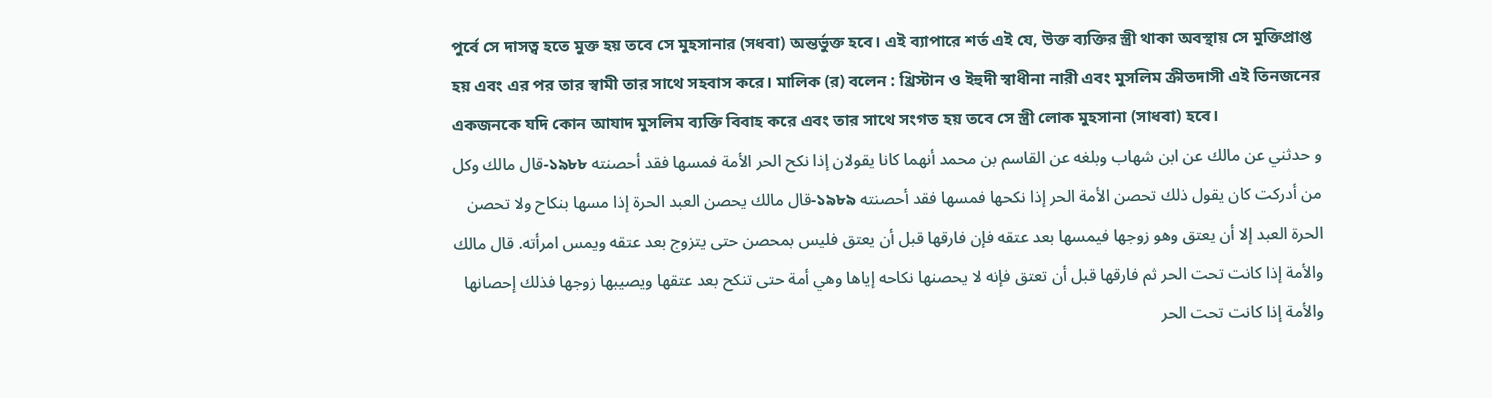পুর্বে সে দাসত্ব হতে মুক্ত হয় তবে সে মুহসানার (সধবা) অন্তর্ভুক্ত হবে। এই ব্যাপারে শর্ত এই যে, উক্ত ব্যক্তির স্ত্রী থাকা অবস্থায় সে মুক্তিপ্রাপ্ত হয় এবং এর পর তার স্বামী তার সাথে সহবাস করে। মালিক (র) বলেন : খ্রিস্টান ও ইহুদী স্বাধীনা নারী এবং মুসলিম ক্রীতদাসী এই তিনজনের একজনকে যদি কোন আযাদ মুসলিম ব্যক্তি বিবাহ করে এবং তার সাথে সংগত হয় তবে সে স্ত্রী লোক মুহসানা (সাধবা) হবে।
و حدثني عن مالك عن ابن شهاب وبلغه عن القاسم بن محمد أنهما كانا يقولان إذا نكح الحر الأمة فمسها فقد أحصنته ১৯৮৮-قال مالك وكل من أدركت كان يقول ذلك تحصن الأمة الحر إذا نكحها فمسها فقد أحصنته ১৯৮৯-قال مالك يحصن العبد الحرة إذا مسها بنكاح ولا تحصن الحرة العبد إلا أن يعتق وهو زوجها فيمسها بعد عتقه فإن فارقها قبل أن يعتق فليس بمحصن حتى يتزوج بعد عتقه ويمس امرأته. قال مالك والأمة إذا كانت تحت الحر ثم فارقها قبل أن تعتق فإنه لا يحصنها نكاحه إياها وهي أمة حتى تنكح بعد عتقها ويصيبها زوجها فذلك إحصانها والأمة إذا كانت تحت الحر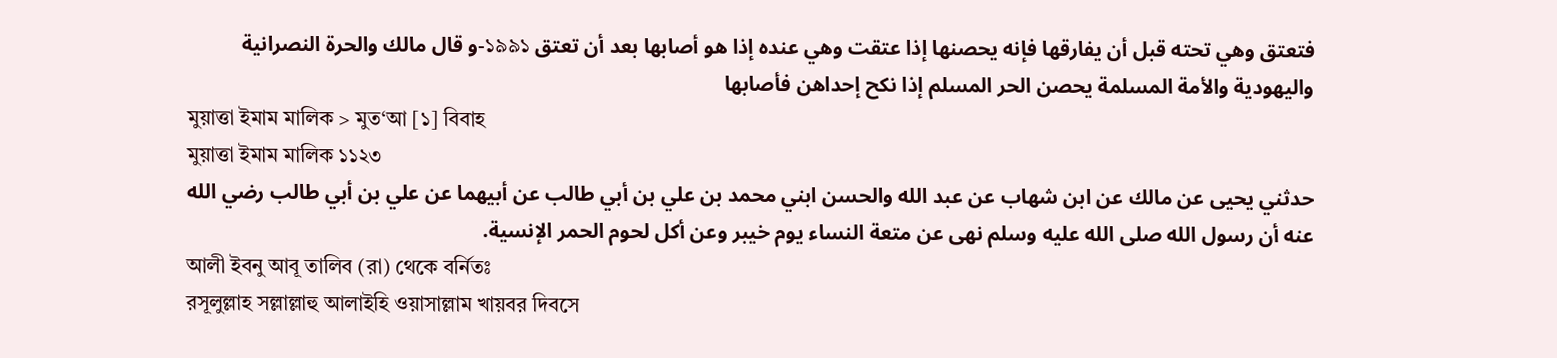فتعتق وهي تحته قبل أن يفارقها فإنه يحصنها إذا عتقت وهي عنده إذا هو أصابها بعد أن تعتق ১৯৯১-و قال مالك والحرة النصرانية واليهودية والأمة المسلمة يحصن الحر المسلم إذا نكح إحداهن فأصابها
মুয়াত্তা ইমাম মালিক > মুত‘আ [১] বিবাহ
মুয়াত্তা ইমাম মালিক ১১২৩
حدثني يحيى عن مالك عن ابن شهاب عن عبد الله والحسن ابني محمد بن علي بن أبي طالب عن أبيهما عن علي بن أبي طالب رضي الله عنه أن رسول الله صلى الله عليه وسلم نهى عن متعة النساء يوم خيبر وعن أكل لحوم الحمر الإنسية.
আলী ইবনু আবূ তালিব (রা) থেকে বর্নিতঃ
রসূলুল্লাহ সল্লাল্লাহু আলাইহি ওয়াসাল্লাম খায়বর দিবসে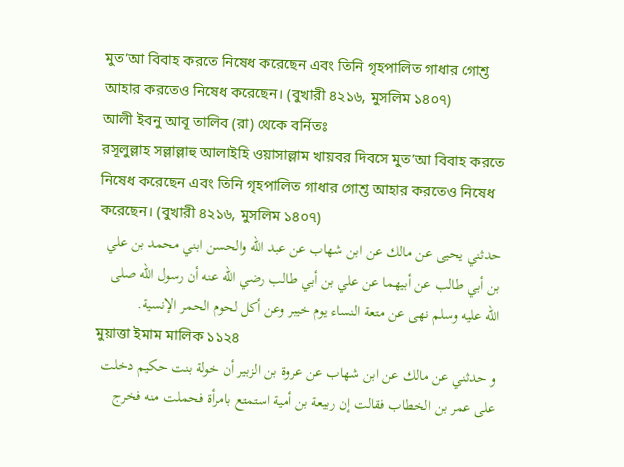মুত’আ বিবাহ করতে নিষেধ করেছেন এবং তিনি গৃহপালিত গাধার গোশ্ত আহার করতেও নিষেধ করেছেন। (বুখারী ৪২১৬, মুসলিম ১৪০৭)
আলী ইবনু আবূ তালিব (রা) থেকে বর্নিতঃ
রসূলুল্লাহ সল্লাল্লাহু আলাইহি ওয়াসাল্লাম খায়বর দিবসে মুত’আ বিবাহ করতে নিষেধ করেছেন এবং তিনি গৃহপালিত গাধার গোশ্ত আহার করতেও নিষেধ করেছেন। (বুখারী ৪২১৬, মুসলিম ১৪০৭)
حدثني يحيى عن مالك عن ابن شهاب عن عبد الله والحسن ابني محمد بن علي بن أبي طالب عن أبيهما عن علي بن أبي طالب رضي الله عنه أن رسول الله صلى الله عليه وسلم نهى عن متعة النساء يوم خيبر وعن أكل لحوم الحمر الإنسية.
মুয়াত্তা ইমাম মালিক ১১২৪
و حدثني عن مالك عن ابن شهاب عن عروة بن الزبير أن خولة بنت حكيم دخلت على عمر بن الخطاب فقالت إن ربيعة بن أمية استمتع بامرأة فحملت منه فخرج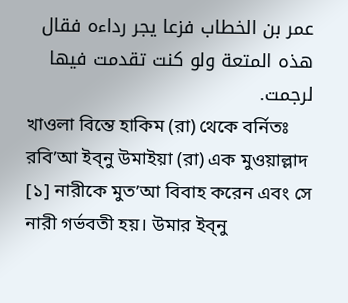عمر بن الخطاب فزعا يجر رداءه فقال هذه المتعة ولو كنت تقدمت فيها لرجمت.
খাওলা বিন্তে হাকিম (রা) থেকে বর্নিতঃ
রবি’আ ইব্নু উমাইয়া (রা) এক মুওয়াল্লাদ [১] নারীকে মুত’আ বিবাহ করেন এবং সে নারী গর্ভবতী হয়। উমার ইব্নু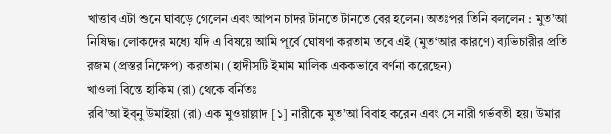খাত্তাব এটা শুনে ঘাবড়ে গেলেন এবং আপন চাদর টানতে টানতে বের হলেন। অতঃপর তিনি বললেন : মুত’আ নিষিদ্ধ। লোকদের মধ্যে যদি এ বিষয়ে আমি পূর্বে ঘোষণা করতাম তবে এই (মুত‘আর কারণে) ব্যভিচারীর প্রতি রজম (প্রস্তর নিক্ষেপ) করতাম। (হাদীসটি ইমাম মালিক এককভাবে বর্ণনা করেছেন)
খাওলা বিন্তে হাকিম (রা) থেকে বর্নিতঃ
রবি’আ ইব্নু উমাইয়া (রা) এক মুওয়াল্লাদ [১] নারীকে মুত’আ বিবাহ করেন এবং সে নারী গর্ভবতী হয়। উমার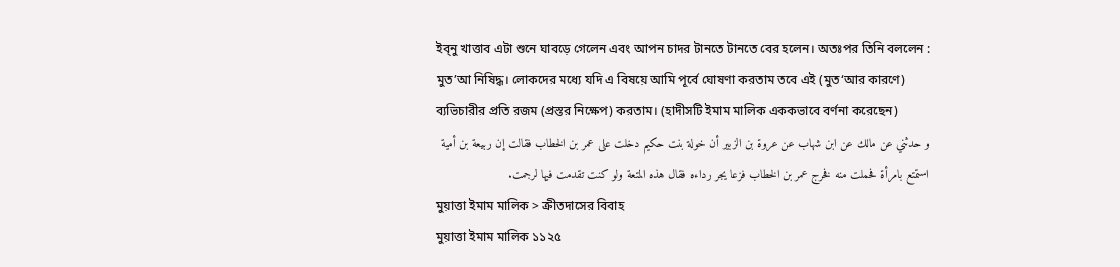ইব্নু খাত্তাব এটা শুনে ঘাবড়ে গেলেন এবং আপন চাদর টানতে টানতে বের হলেন। অতঃপর তিনি বললেন : মুত’আ নিষিদ্ধ। লোকদের মধ্যে যদি এ বিষয়ে আমি পূর্বে ঘোষণা করতাম তবে এই (মুত‘আর কারণে) ব্যভিচারীর প্রতি রজম (প্রস্তর নিক্ষেপ) করতাম। (হাদীসটি ইমাম মালিক এককভাবে বর্ণনা করেছেন)
و حدثني عن مالك عن ابن شهاب عن عروة بن الزبير أن خولة بنت حكيم دخلت على عمر بن الخطاب فقالت إن ربيعة بن أمية استمتع بامرأة فحملت منه فخرج عمر بن الخطاب فزعا يجر رداءه فقال هذه المتعة ولو كنت تقدمت فيها لرجمت.
মুয়াত্তা ইমাম মালিক > ক্রীতদাসের বিবাহ
মুয়াত্তা ইমাম মালিক ১১২৫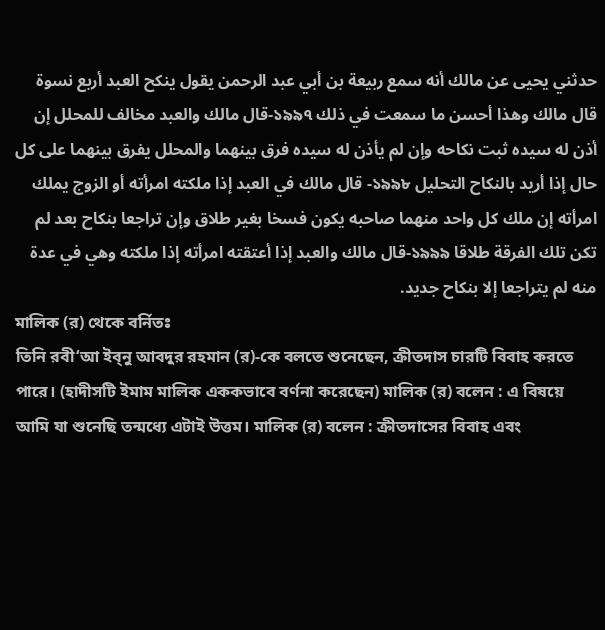حدثني يحيى عن مالك أنه سمع ربيعة بن أبي عبد الرحمن يقول ينكح العبد أربع نسوة قال مالك وهذا أحسن ما سمعت في ذلك ১৯৯৭-قال مالك والعبد مخالف للمحلل إن أذن له سيده ثبت نكاحه وإن لم يأذن له سيده فرق بينهما والمحلل يفرق بينهما على كل حال إذا أريد بالنكاح التحليل ১৯৯৮- قال مالك في العبد إذا ملكته امرأته أو الزوج يملك امرأته إن ملك كل واحد منهما صاحبه يكون فسخا بغير طلاق وإن تراجعا بنكاح بعد لم تكن تلك الفرقة طلاقا ১৯৯৯-قال مالك والعبد إذا أعتقته امرأته إذا ملكته وهي في عدة منه لم يتراجعا إلا بنكاح جديد.
মালিক (র) থেকে বর্নিতঃ
তিনি রবী‘আ ইব্নু আবদুর রহমান (র)-কে বলতে শুনেছেন, ক্রীতদাস চারটি বিবাহ করতে পারে। (হাদীসটি ইমাম মালিক এককভাবে বর্ণনা করেছেন) মালিক (র) বলেন : এ বিষয়ে আমি যা শুনেছি তন্মধ্যে এটাই উত্তম। মালিক (র) বলেন : ক্রীতদাসের বিবাহ এবং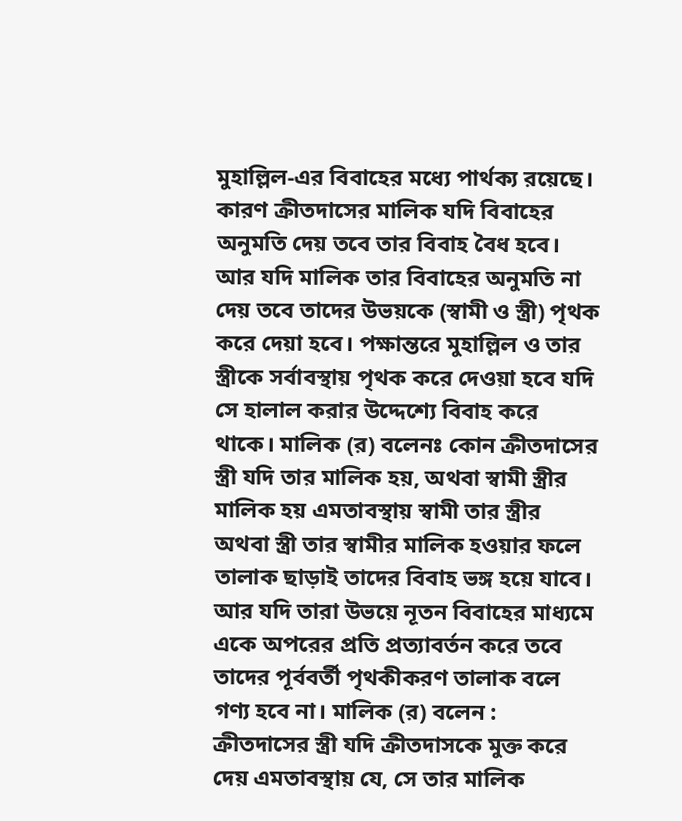মুহাল্লিল-এর বিবাহের মধ্যে পার্থক্য রয়েছে। কারণ ক্রীতদাসের মালিক যদি বিবাহের অনুমতি দেয় তবে তার বিবাহ বৈধ হবে। আর যদি মালিক তার বিবাহের অনুমতি না দেয় তবে তাদের উভয়কে (স্বামী ও স্ত্রী) পৃথক করে দেয়া হবে। পক্ষান্তরে মুহাল্লিল ও তার স্ত্রীকে সর্বাবস্থায় পৃথক করে দেওয়া হবে যদি সে হালাল করার উদ্দেশ্যে বিবাহ করে থাকে। মালিক (র) বলেনঃ কোন ক্রীতদাসের স্ত্রী যদি তার মালিক হয়, অথবা স্বামী স্ত্রীর মালিক হয় এমতাবস্থায় স্বামী তার স্ত্রীর অথবা স্ত্রী তার স্বামীর মালিক হওয়ার ফলে তালাক ছাড়াই তাদের বিবাহ ভঙ্গ হয়ে যাবে। আর যদি তারা উভয়ে নূতন বিবাহের মাধ্যমে একে অপরের প্রতি প্রত্যাবর্তন করে তবে তাদের পূর্ববর্তী পৃথকীকরণ তালাক বলে গণ্য হবে না। মালিক (র) বলেন : ক্রীতদাসের স্ত্রী যদি ক্রীতদাসকে মুক্ত করে দেয় এমতাবস্থায় যে, সে তার মালিক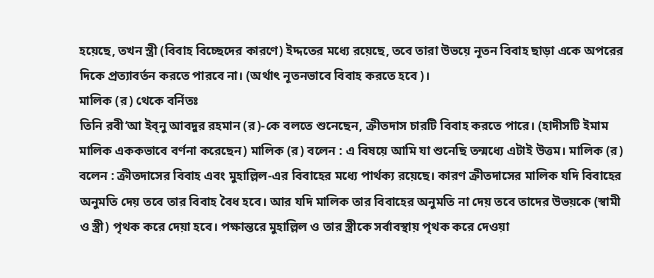হয়েছে, তখন স্ত্রী (বিবাহ বিচ্ছেদের কারণে) ইদ্দতের মধ্যে রয়েছে, তবে তারা উভয়ে নূতন বিবাহ ছাড়া একে অপরের দিকে প্রত্যাবর্তন করতে পারবে না। (অর্থাৎ নূতনভাবে বিবাহ করতে হবে)।
মালিক (র) থেকে বর্নিতঃ
তিনি রবী‘আ ইব্নু আবদুর রহমান (র)-কে বলতে শুনেছেন, ক্রীতদাস চারটি বিবাহ করতে পারে। (হাদীসটি ইমাম মালিক এককভাবে বর্ণনা করেছেন) মালিক (র) বলেন : এ বিষয়ে আমি যা শুনেছি তন্মধ্যে এটাই উত্তম। মালিক (র) বলেন : ক্রীতদাসের বিবাহ এবং মুহাল্লিল-এর বিবাহের মধ্যে পার্থক্য রয়েছে। কারণ ক্রীতদাসের মালিক যদি বিবাহের অনুমতি দেয় তবে তার বিবাহ বৈধ হবে। আর যদি মালিক তার বিবাহের অনুমতি না দেয় তবে তাদের উভয়কে (স্বামী ও স্ত্রী) পৃথক করে দেয়া হবে। পক্ষান্তরে মুহাল্লিল ও তার স্ত্রীকে সর্বাবস্থায় পৃথক করে দেওয়া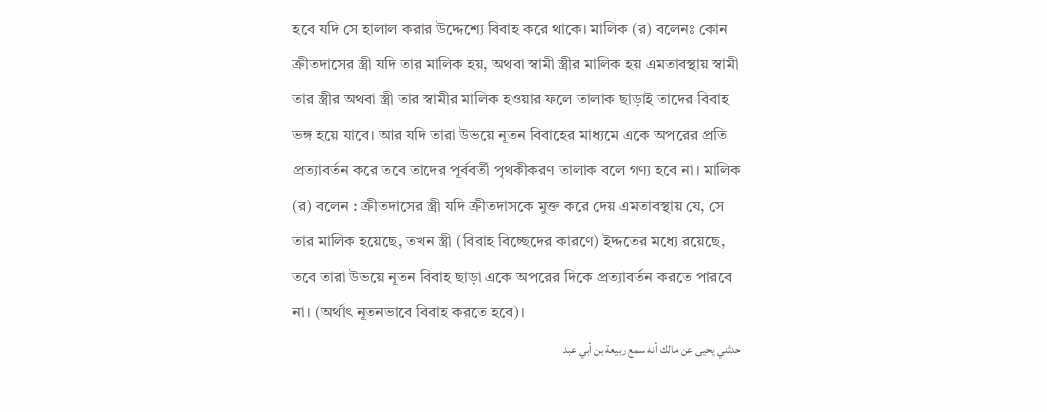হবে যদি সে হালাল করার উদ্দেশ্যে বিবাহ করে থাকে। মালিক (র) বলেনঃ কোন ক্রীতদাসের স্ত্রী যদি তার মালিক হয়, অথবা স্বামী স্ত্রীর মালিক হয় এমতাবস্থায় স্বামী তার স্ত্রীর অথবা স্ত্রী তার স্বামীর মালিক হওয়ার ফলে তালাক ছাড়াই তাদের বিবাহ ভঙ্গ হয়ে যাবে। আর যদি তারা উভয়ে নূতন বিবাহের মাধ্যমে একে অপরের প্রতি প্রত্যাবর্তন করে তবে তাদের পূর্ববর্তী পৃথকীকরণ তালাক বলে গণ্য হবে না। মালিক (র) বলেন : ক্রীতদাসের স্ত্রী যদি ক্রীতদাসকে মুক্ত করে দেয় এমতাবস্থায় যে, সে তার মালিক হয়েছে, তখন স্ত্রী (বিবাহ বিচ্ছেদের কারণে) ইদ্দতের মধ্যে রয়েছে, তবে তারা উভয়ে নূতন বিবাহ ছাড়া একে অপরের দিকে প্রত্যাবর্তন করতে পারবে না। (অর্থাৎ নূতনভাবে বিবাহ করতে হবে)।
حدثني يحيى عن مالك أنه سمع ربيعة بن أبي عبد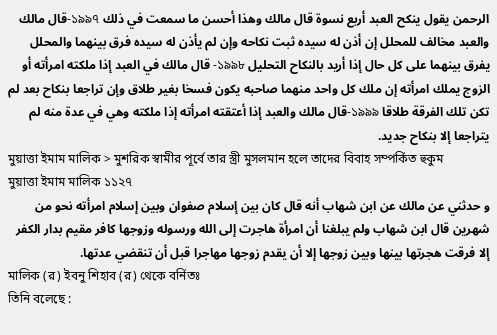الرحمن يقول ينكح العبد أربع نسوة قال مالك وهذا أحسن ما سمعت في ذلك ১৯৯৭-قال مالك والعبد مخالف للمحلل إن أذن له سيده ثبت نكاحه وإن لم يأذن له سيده فرق بينهما والمحلل يفرق بينهما على كل حال إذا أريد بالنكاح التحليل ১৯৯৮- قال مالك في العبد إذا ملكته امرأته أو الزوج يملك امرأته إن ملك كل واحد منهما صاحبه يكون فسخا بغير طلاق وإن تراجعا بنكاح بعد لم تكن تلك الفرقة طلاقا ১৯৯৯-قال مالك والعبد إذا أعتقته امرأته إذا ملكته وهي في عدة منه لم يتراجعا إلا بنكاح جديد.
মুয়াত্তা ইমাম মালিক > মুশরিক স্বামীর পূর্বে তার স্ত্রী মুসলমান হলে তাদের বিবাহ সম্পর্কিত হুকুম
মুয়াত্তা ইমাম মালিক ১১২৭
و حدثني عن مالك عن ابن شهاب أنه قال كان بين إسلام صفوان وبين إسلام امرأته نحو من شهرين قال ابن شهاب ولم يبلغنا أن امرأة هاجرت إلى الله ورسوله وزوجها كافر مقيم بدار الكفر إلا فرقت هجرتها بينها وبين زوجها إلا أن يقدم زوجها مهاجرا قبل أن تنقضي عدتها.
মালিক (র) ইবনু শিহাব (র) থেকে বর্নিতঃ
তিনি বলেছে :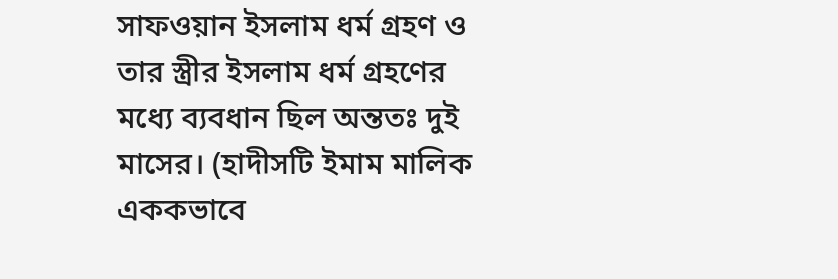সাফওয়ান ইসলাম ধর্ম গ্রহণ ও তার স্ত্রীর ইসলাম ধর্ম গ্রহণের মধ্যে ব্যবধান ছিল অন্ততঃ দুই মাসের। (হাদীসটি ইমাম মালিক এককভাবে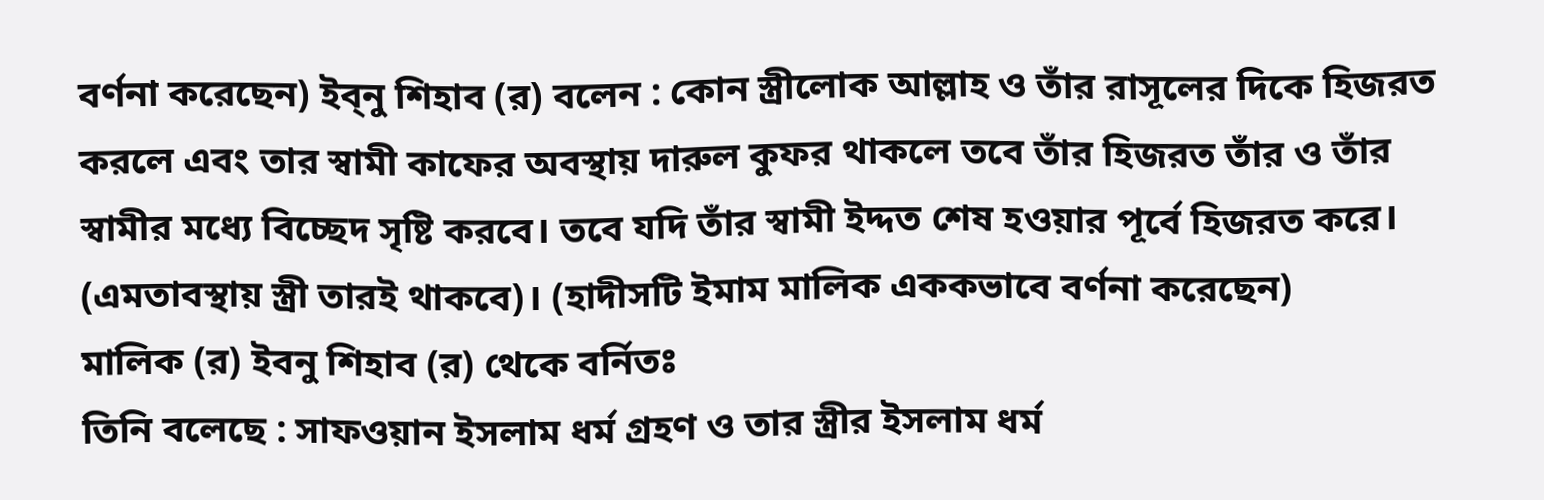বর্ণনা করেছেন) ইব্নু শিহাব (র) বলেন : কোন স্ত্রীলোক আল্লাহ ও তাঁর রাসূলের দিকে হিজরত করলে এবং তার স্বামী কাফের অবস্থায় দারুল কুফর থাকলে তবে তাঁর হিজরত তাঁর ও তাঁর স্বামীর মধ্যে বিচ্ছেদ সৃষ্টি করবে। তবে যদি তাঁর স্বামী ইদ্দত শেষ হওয়ার পূর্বে হিজরত করে। (এমতাবস্থায় স্ত্রী তারই থাকবে)। (হাদীসটি ইমাম মালিক এককভাবে বর্ণনা করেছেন)
মালিক (র) ইবনু শিহাব (র) থেকে বর্নিতঃ
তিনি বলেছে : সাফওয়ান ইসলাম ধর্ম গ্রহণ ও তার স্ত্রীর ইসলাম ধর্ম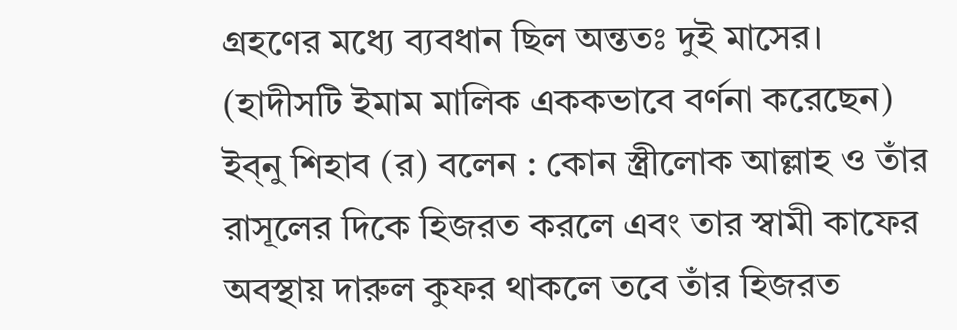গ্রহণের মধ্যে ব্যবধান ছিল অন্ততঃ দুই মাসের। (হাদীসটি ইমাম মালিক এককভাবে বর্ণনা করেছেন) ইব্নু শিহাব (র) বলেন : কোন স্ত্রীলোক আল্লাহ ও তাঁর রাসূলের দিকে হিজরত করলে এবং তার স্বামী কাফের অবস্থায় দারুল কুফর থাকলে তবে তাঁর হিজরত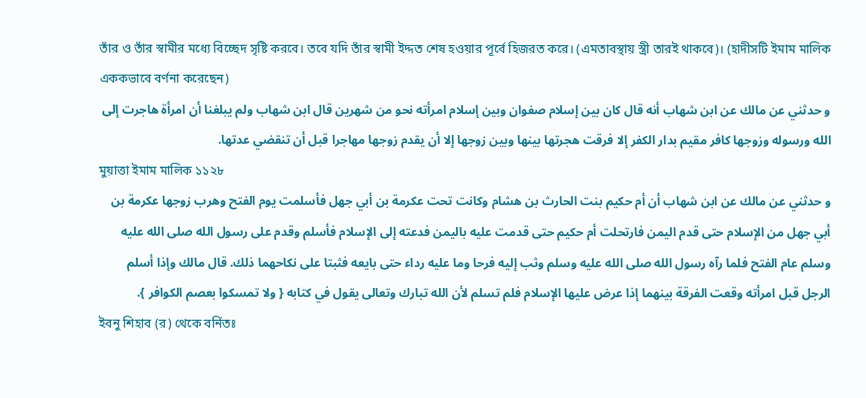তাঁর ও তাঁর স্বামীর মধ্যে বিচ্ছেদ সৃষ্টি করবে। তবে যদি তাঁর স্বামী ইদ্দত শেষ হওয়ার পূর্বে হিজরত করে। (এমতাবস্থায় স্ত্রী তারই থাকবে)। (হাদীসটি ইমাম মালিক এককভাবে বর্ণনা করেছেন)
و حدثني عن مالك عن ابن شهاب أنه قال كان بين إسلام صفوان وبين إسلام امرأته نحو من شهرين قال ابن شهاب ولم يبلغنا أن امرأة هاجرت إلى الله ورسوله وزوجها كافر مقيم بدار الكفر إلا فرقت هجرتها بينها وبين زوجها إلا أن يقدم زوجها مهاجرا قبل أن تنقضي عدتها.
মুয়াত্তা ইমাম মালিক ১১২৮
و حدثني عن مالك عن ابن شهاب أن أم حكيم بنت الحارث بن هشام وكانت تحت عكرمة بن أبي جهل فأسلمت يوم الفتح وهرب زوجها عكرمة بن أبي جهل من الإسلام حتى قدم اليمن فارتحلت أم حكيم حتى قدمت عليه باليمن فدعته إلى الإسلام فأسلم وقدم على رسول الله صلى الله عليه وسلم عام الفتح فلما رآه رسول الله صلى الله عليه وسلم وثب إليه فرحا وما عليه رداء حتى بايعه فثبتا على نكاحهما ذلك. قال مالك وإذا أسلم الرجل قبل امرأته وقعت الفرقة بينهما إذا عرض عليها الإسلام فلم تسلم لأن الله تبارك وتعالى يقول في كتابه { ولا تمسكوا بعصم الكوافر }.
ইবনু শিহাব (র) থেকে বর্নিতঃ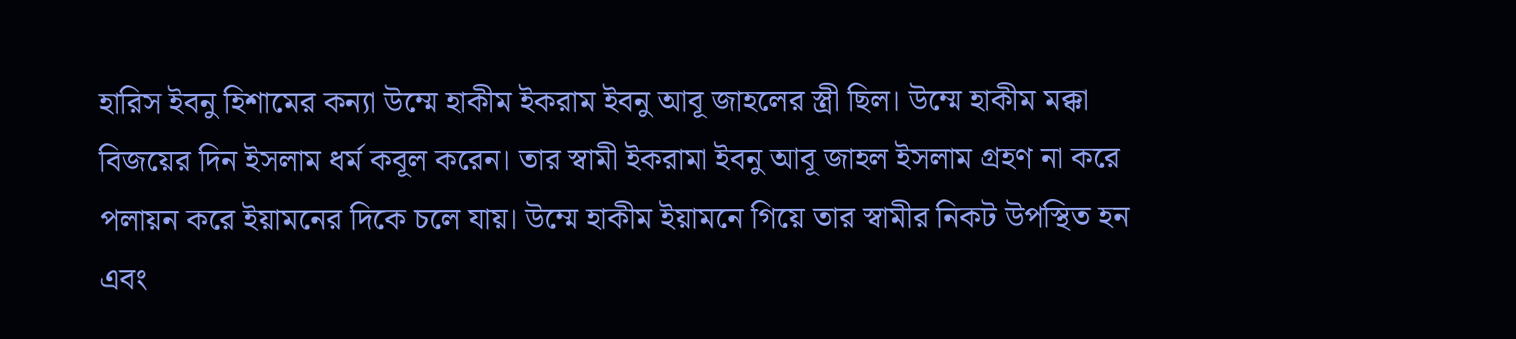হারিস ইবনু হিশামের কন্যা উম্মে হাকীম ইকরাম ইবনু আবূ জাহলের স্ত্রী ছিল। উম্মে হাকীম মক্কা বিজয়ের দিন ইসলাম ধর্ম কবূল করেন। তার স্বামী ইকরামা ইবনু আবূ জাহল ইসলাম গ্রহণ না করে পলায়ন করে ইয়ামনের দিকে চলে যায়। উম্মে হাকীম ইয়ামনে গিয়ে তার স্বামীর নিকট উপস্থিত হন এবং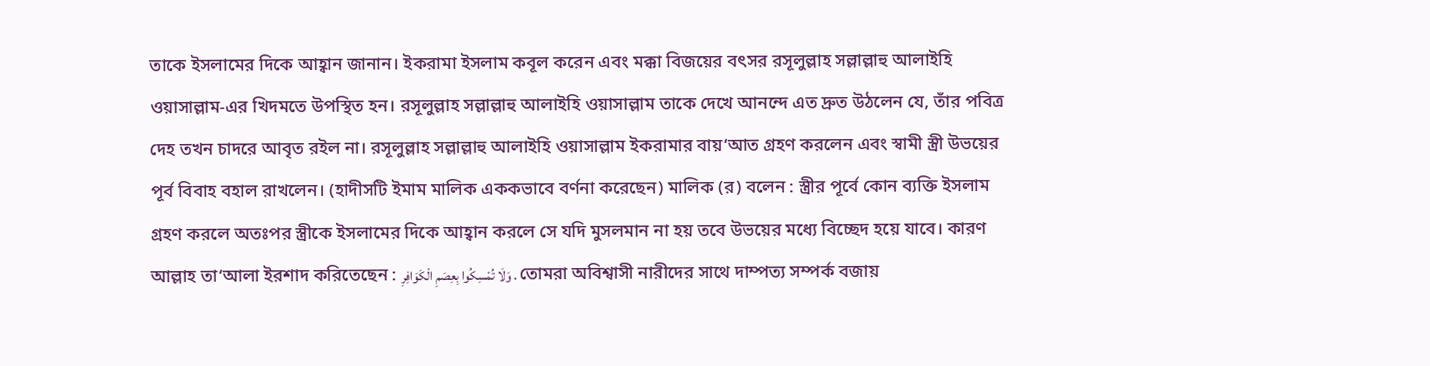তাকে ইসলামের দিকে আহ্বান জানান। ইকরামা ইসলাম কবূল করেন এবং মক্কা বিজয়ের বৎসর রসূলুল্লাহ সল্লাল্লাহু আলাইহি ওয়াসাল্লাম-এর খিদমতে উপস্থিত হন। রসূলুল্লাহ সল্লাল্লাহু আলাইহি ওয়াসাল্লাম তাকে দেখে আনন্দে এত দ্রুত উঠলেন যে, তাঁর পবিত্র দেহ তখন চাদরে আবৃত রইল না। রসূলুল্লাহ সল্লাল্লাহু আলাইহি ওয়াসাল্লাম ইকরামার বায়‘আত গ্রহণ করলেন এবং স্বামী স্ত্রী উভয়ের পূর্ব বিবাহ বহাল রাখলেন। (হাদীসটি ইমাম মালিক এককভাবে বর্ণনা করেছেন) মালিক (র) বলেন : স্ত্রীর পূর্বে কোন ব্যক্তি ইসলাম গ্রহণ করলে অতঃপর স্ত্রীকে ইসলামের দিকে আহ্বান করলে সে যদি মুসলমান না হয় তবে উভয়ের মধ্যে বিচ্ছেদ হয়ে যাবে। কারণ আল্লাহ তা‘আলা ইরশাদ করিতেছেন : وَلَا تُمْسِكُوا بِعِصَمِ الْكَوَافِرِ . তোমরা অবিশ্বাসী নারীদের সাথে দাম্পত্য সম্পর্ক বজায়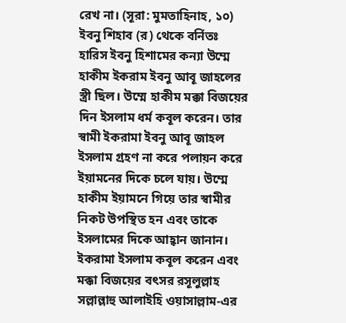রেখ না। (সূরা: মুমতাহিনাহ, ১০)
ইবনু শিহাব (র) থেকে বর্নিতঃ
হারিস ইবনু হিশামের কন্যা উম্মে হাকীম ইকরাম ইবনু আবূ জাহলের স্ত্রী ছিল। উম্মে হাকীম মক্কা বিজয়ের দিন ইসলাম ধর্ম কবূল করেন। তার স্বামী ইকরামা ইবনু আবূ জাহল ইসলাম গ্রহণ না করে পলায়ন করে ইয়ামনের দিকে চলে যায়। উম্মে হাকীম ইয়ামনে গিয়ে তার স্বামীর নিকট উপস্থিত হন এবং তাকে ইসলামের দিকে আহ্বান জানান। ইকরামা ইসলাম কবূল করেন এবং মক্কা বিজয়ের বৎসর রসূলুল্লাহ সল্লাল্লাহু আলাইহি ওয়াসাল্লাম-এর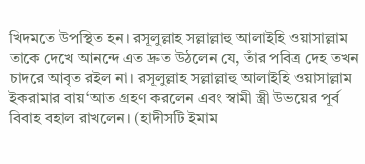খিদমতে উপস্থিত হন। রসূলুল্লাহ সল্লাল্লাহু আলাইহি ওয়াসাল্লাম তাকে দেখে আনন্দে এত দ্রুত উঠলেন যে, তাঁর পবিত্র দেহ তখন চাদরে আবৃত রইল না। রসূলুল্লাহ সল্লাল্লাহু আলাইহি ওয়াসাল্লাম ইকরামার বায়‘আত গ্রহণ করলেন এবং স্বামী স্ত্রী উভয়ের পূর্ব বিবাহ বহাল রাখলেন। (হাদীসটি ইমাম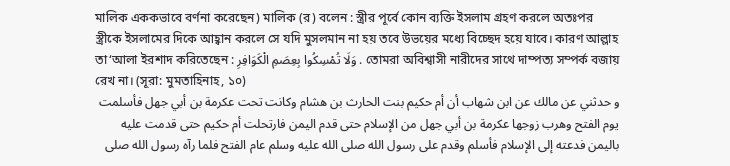মালিক এককভাবে বর্ণনা করেছেন) মালিক (র) বলেন : স্ত্রীর পূর্বে কোন ব্যক্তি ইসলাম গ্রহণ করলে অতঃপর স্ত্রীকে ইসলামের দিকে আহ্বান করলে সে যদি মুসলমান না হয় তবে উভয়ের মধ্যে বিচ্ছেদ হয়ে যাবে। কারণ আল্লাহ তা‘আলা ইরশাদ করিতেছেন : وَلَا تُمْسِكُوا بِعِصَمِ الْكَوَافِرِ . তোমরা অবিশ্বাসী নারীদের সাথে দাম্পত্য সম্পর্ক বজায় রেখ না। (সূরা: মুমতাহিনাহ, ১০)
و حدثني عن مالك عن ابن شهاب أن أم حكيم بنت الحارث بن هشام وكانت تحت عكرمة بن أبي جهل فأسلمت يوم الفتح وهرب زوجها عكرمة بن أبي جهل من الإسلام حتى قدم اليمن فارتحلت أم حكيم حتى قدمت عليه باليمن فدعته إلى الإسلام فأسلم وقدم على رسول الله صلى الله عليه وسلم عام الفتح فلما رآه رسول الله صلى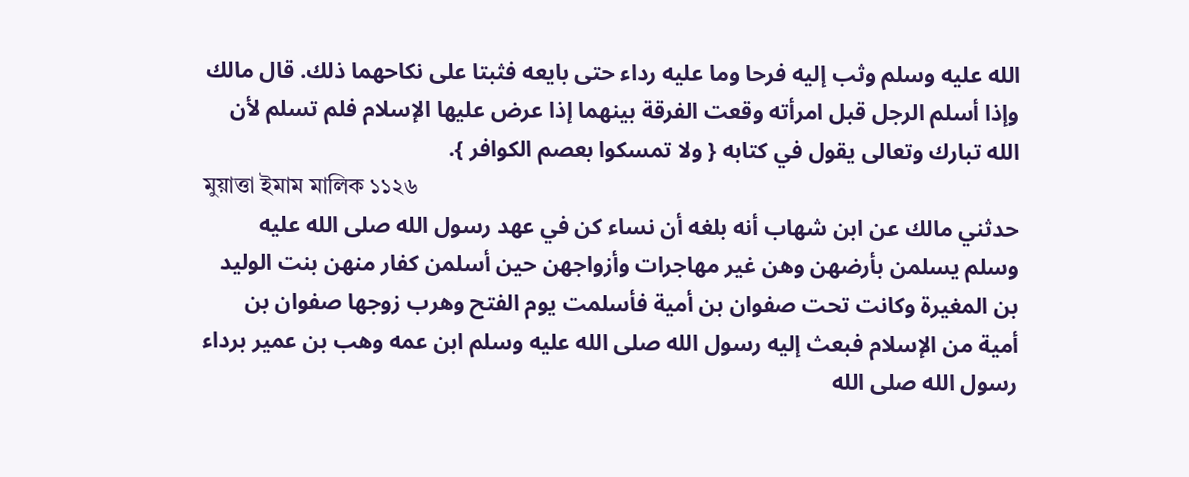الله عليه وسلم وثب إليه فرحا وما عليه رداء حتى بايعه فثبتا على نكاحهما ذلك. قال مالك وإذا أسلم الرجل قبل امرأته وقعت الفرقة بينهما إذا عرض عليها الإسلام فلم تسلم لأن الله تبارك وتعالى يقول في كتابه { ولا تمسكوا بعصم الكوافر }.
মুয়াত্তা ইমাম মালিক ১১২৬
حدثني مالك عن ابن شهاب أنه بلغه أن نساء كن في عهد رسول الله صلى الله عليه وسلم يسلمن بأرضهن وهن غير مهاجرات وأزواجهن حين أسلمن كفار منهن بنت الوليد بن المغيرة وكانت تحت صفوان بن أمية فأسلمت يوم الفتح وهرب زوجها صفوان بن أمية من الإسلام فبعث إليه رسول الله صلى الله عليه وسلم ابن عمه وهب بن عمير برداء رسول الله صلى الله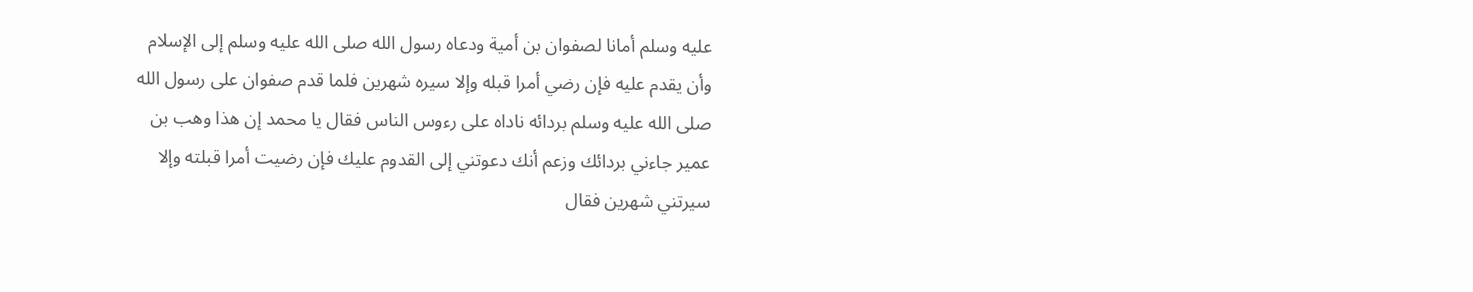عليه وسلم أمانا لصفوان بن أمية ودعاه رسول الله صلى الله عليه وسلم إلى الإسلام وأن يقدم عليه فإن رضي أمرا قبله وإلا سيره شهرين فلما قدم صفوان على رسول الله صلى الله عليه وسلم بردائه ناداه على رءوس الناس فقال يا محمد إن هذا وهب بن عمير جاءني بردائك وزعم أنك دعوتني إلى القدوم عليك فإن رضيت أمرا قبلته وإلا سيرتني شهرين فقال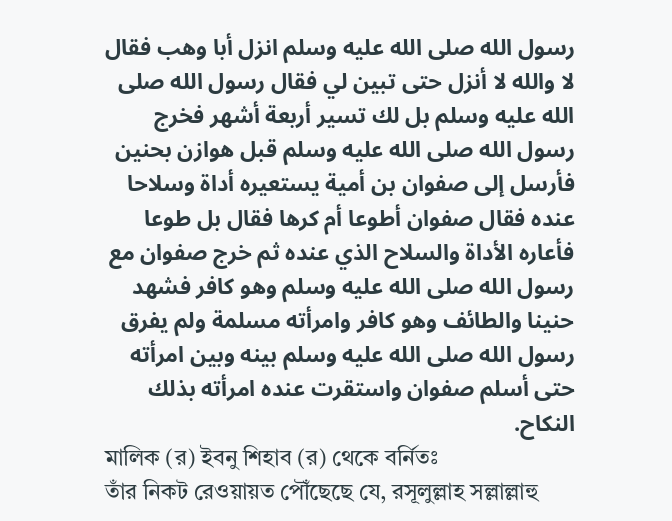رسول الله صلى الله عليه وسلم انزل أبا وهب فقال لا والله لا أنزل حتى تبين لي فقال رسول الله صلى الله عليه وسلم بل لك تسير أربعة أشهر فخرج رسول الله صلى الله عليه وسلم قبل هوازن بحنين فأرسل إلى صفوان بن أمية يستعيره أداة وسلاحا عنده فقال صفوان أطوعا أم كرها فقال بل طوعا فأعاره الأداة والسلاح الذي عنده ثم خرج صفوان مع رسول الله صلى الله عليه وسلم وهو كافر فشهد حنينا والطائف وهو كافر وامرأته مسلمة ولم يفرق رسول الله صلى الله عليه وسلم بينه وبين امرأته حتى أسلم صفوان واستقرت عنده امرأته بذلك النكاح.
মালিক (র) ইবনু শিহাব (র) থেকে বর্নিতঃ
তাঁর নিকট রেওয়ায়ত পৌঁছেছে যে, রসূলুল্লাহ সল্লাল্লাহু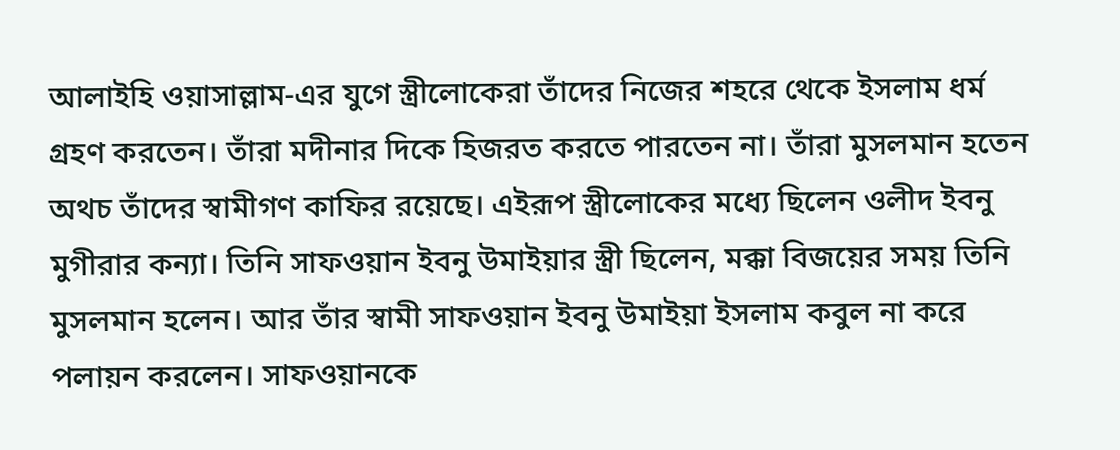আলাইহি ওয়াসাল্লাম-এর যুগে স্ত্রীলোকেরা তাঁদের নিজের শহরে থেকে ইসলাম ধর্ম গ্রহণ করতেন। তাঁরা মদীনার দিকে হিজরত করতে পারতেন না। তাঁরা মুসলমান হতেন অথচ তাঁদের স্বামীগণ কাফির রয়েছে। এইরূপ স্ত্রীলোকের মধ্যে ছিলেন ওলীদ ইবনু মুগীরার কন্যা। তিনি সাফওয়ান ইবনু উমাইয়ার স্ত্রী ছিলেন, মক্কা বিজয়ের সময় তিনি মুসলমান হলেন। আর তাঁর স্বামী সাফওয়ান ইবনু উমাইয়া ইসলাম কবুল না করে পলায়ন করলেন। সাফওয়ানকে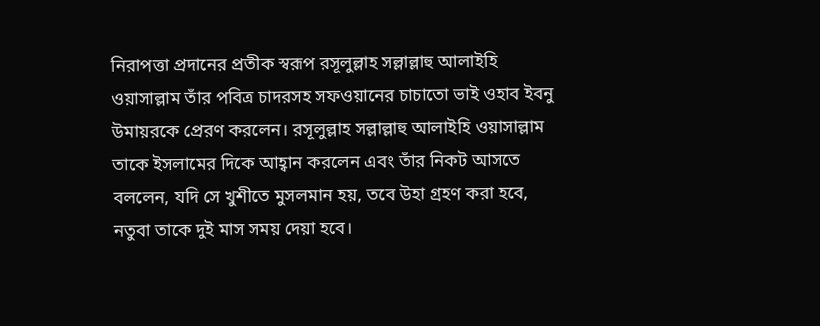নিরাপত্তা প্রদানের প্রতীক স্বরূপ রসূলুল্লাহ সল্লাল্লাহু আলাইহি ওয়াসাল্লাম তাঁর পবিত্র চাদরসহ সফওয়ানের চাচাতো ভাই ওহাব ইবনু উমায়রকে প্রেরণ করলেন। রসূলুল্লাহ সল্লাল্লাহু আলাইহি ওয়াসাল্লাম তাকে ইসলামের দিকে আহ্বান করলেন এবং তাঁর নিকট আসতে বললেন, যদি সে খুশীতে মুসলমান হয়, তবে উহা গ্রহণ করা হবে, নতুবা তাকে দুই মাস সময় দেয়া হবে।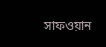সাফওয়ান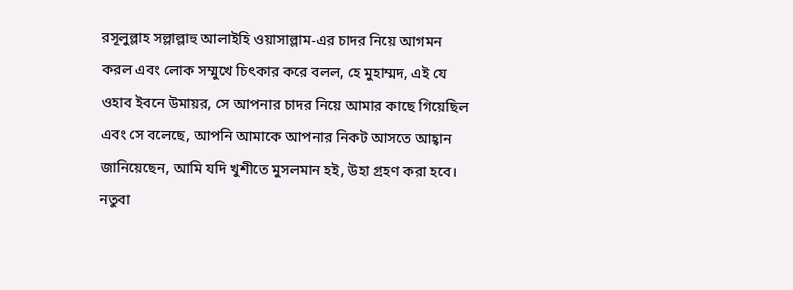রসূলুল্লাহ সল্লাল্লাহু আলাইহি ওয়াসাল্লাম-এর চাদর নিয়ে আগমন করল এবং লোক সম্মুখে চিৎকার করে বলল, হে মুহাম্মদ, এই যে ওহাব ইবনে উমায়র, সে আপনার চাদর নিয়ে আমার কাছে গিয়েছিল এবং সে বলেছে, আপনি আমাকে আপনার নিকট আসতে আহ্বান জানিয়েছেন, আমি যদি খুশীতে মুসলমান হই, উহা গ্রহণ করা হবে। নতুবা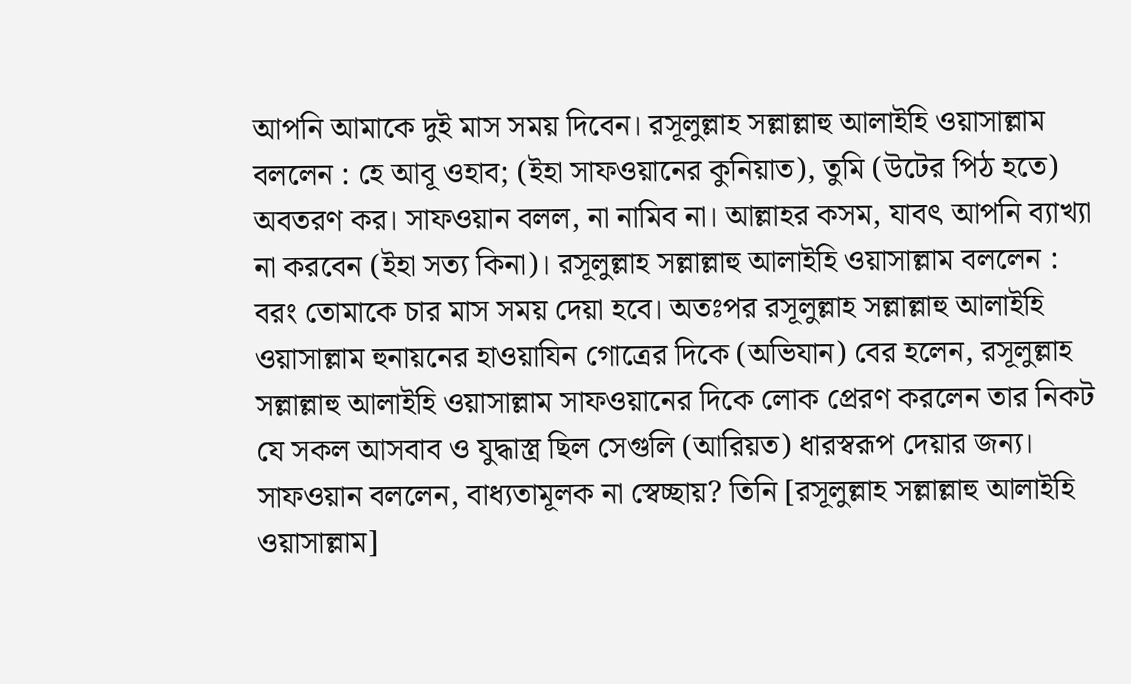আপনি আমাকে দুই মাস সময় দিবেন। রসূলুল্লাহ সল্লাল্লাহু আলাইহি ওয়াসাল্লাম বললেন : হে আবূ ওহাব; (ইহা সাফওয়ানের কুনিয়াত), তুমি (উটের পিঠ হতে) অবতরণ কর। সাফওয়ান বলল, না নামিব না। আল্লাহর কসম, যাবৎ আপনি ব্যাখ্যা না করবেন (ইহা সত্য কিনা)। রসূলুল্লাহ সল্লাল্লাহু আলাইহি ওয়াসাল্লাম বললেন : বরং তোমাকে চার মাস সময় দেয়া হবে। অতঃপর রসূলুল্লাহ সল্লাল্লাহু আলাইহি ওয়াসাল্লাম হুনায়নের হাওয়াযিন গোত্রের দিকে (অভিযান) বের হলেন, রসূলুল্লাহ সল্লাল্লাহু আলাইহি ওয়াসাল্লাম সাফওয়ানের দিকে লোক প্রেরণ করলেন তার নিকট যে সকল আসবাব ও যুদ্ধাস্ত্র ছিল সেগুলি (আরিয়ত) ধারস্বরূপ দেয়ার জন্য। সাফওয়ান বললেন, বাধ্যতামূলক না স্বেচ্ছায়? তিনি [রসূলুল্লাহ সল্লাল্লাহু আলাইহি ওয়াসাল্লাম]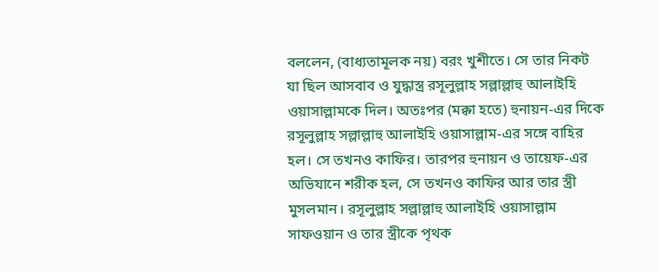বললেন, (বাধ্যতামূলক নয়) বরং খুশীতে। সে তার নিকট যা ছিল আসবাব ও যুদ্ধাস্ত্র রসূলুল্লাহ সল্লাল্লাহু আলাইহি ওয়াসাল্লামকে দিল। অতঃপর (মক্কা হতে) হুনায়ন-এর দিকে রসূলুল্লাহ সল্লাল্লাহু আলাইহি ওয়াসাল্লাম-এর সঙ্গে বাহির হল। সে তখনও কাফির। তারপর হুনায়ন ও তায়েফ-এর অভিযানে শরীক হল, সে তখনও কাফির আর তার স্ত্রী মুসলমান। রসূলুল্লাহ সল্লাল্লাহু আলাইহি ওয়াসাল্লাম সাফওয়ান ও তার স্ত্রীকে পৃথক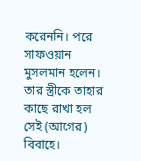করেননি। পরে সাফওয়ান মুসলমান হলেন। তার স্ত্রীকে তাহার কাছে রাখা হল সেই (আগের) বিবাহে।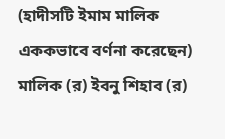(হাদীসটি ইমাম মালিক এককভাবে বর্ণনা করেছেন)
মালিক (র) ইবনু শিহাব (র)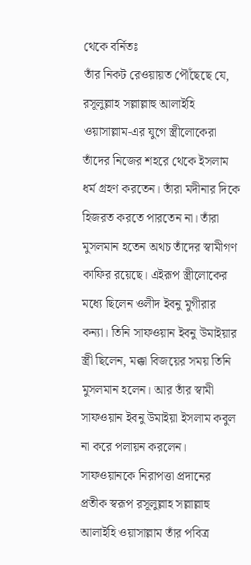থেকে বর্নিতঃ
তাঁর নিকট রেওয়ায়ত পৌঁছেছে যে, রসূলুল্লাহ সল্লাল্লাহু আলাইহি ওয়াসাল্লাম-এর যুগে স্ত্রীলোকেরা তাঁদের নিজের শহরে থেকে ইসলাম ধর্ম গ্রহণ করতেন। তাঁরা মদীনার দিকে হিজরত করতে পারতেন না। তাঁরা মুসলমান হতেন অথচ তাঁদের স্বামীগণ কাফির রয়েছে। এইরূপ স্ত্রীলোকের মধ্যে ছিলেন ওলীদ ইবনু মুগীরার কন্যা। তিনি সাফওয়ান ইবনু উমাইয়ার স্ত্রী ছিলেন, মক্কা বিজয়ের সময় তিনি মুসলমান হলেন। আর তাঁর স্বামী সাফওয়ান ইবনু উমাইয়া ইসলাম কবুল না করে পলায়ন করলেন। সাফওয়ানকে নিরাপত্তা প্রদানের প্রতীক স্বরূপ রসূলুল্লাহ সল্লাল্লাহু আলাইহি ওয়াসাল্লাম তাঁর পবিত্র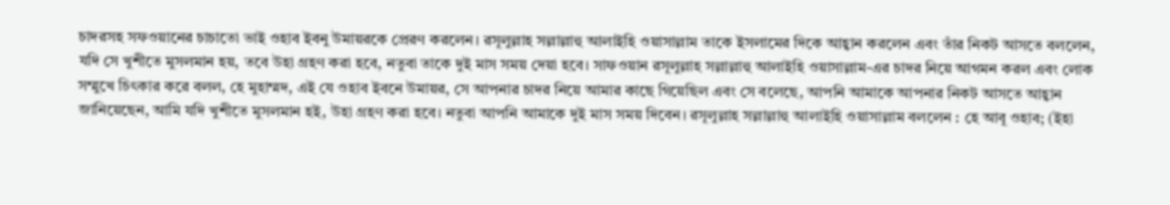চাদরসহ সফওয়ানের চাচাতো ভাই ওহাব ইবনু উমায়রকে প্রেরণ করলেন। রসূলুল্লাহ সল্লাল্লাহু আলাইহি ওয়াসাল্লাম তাকে ইসলামের দিকে আহ্বান করলেন এবং তাঁর নিকট আসতে বললেন, যদি সে খুশীতে মুসলমান হয়, তবে উহা গ্রহণ করা হবে, নতুবা তাকে দুই মাস সময় দেয়া হবে। সাফওয়ান রসূলুল্লাহ সল্লাল্লাহু আলাইহি ওয়াসাল্লাম-এর চাদর নিয়ে আগমন করল এবং লোক সম্মুখে চিৎকার করে বলল, হে মুহাম্মদ, এই যে ওহাব ইবনে উমায়র, সে আপনার চাদর নিয়ে আমার কাছে গিয়েছিল এবং সে বলেছে, আপনি আমাকে আপনার নিকট আসতে আহ্বান জানিয়েছেন, আমি যদি খুশীতে মুসলমান হই, উহা গ্রহণ করা হবে। নতুবা আপনি আমাকে দুই মাস সময় দিবেন। রসূলুল্লাহ সল্লাল্লাহু আলাইহি ওয়াসাল্লাম বললেন : হে আবূ ওহাব; (ইহা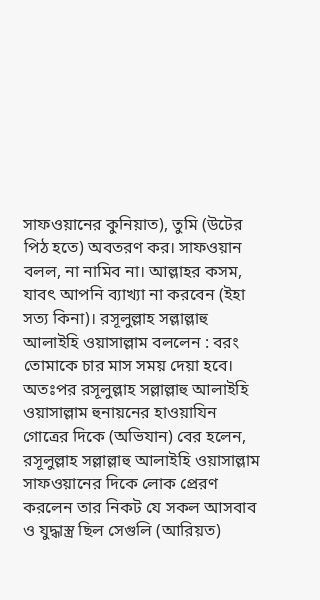সাফওয়ানের কুনিয়াত), তুমি (উটের পিঠ হতে) অবতরণ কর। সাফওয়ান বলল, না নামিব না। আল্লাহর কসম, যাবৎ আপনি ব্যাখ্যা না করবেন (ইহা সত্য কিনা)। রসূলুল্লাহ সল্লাল্লাহু আলাইহি ওয়াসাল্লাম বললেন : বরং তোমাকে চার মাস সময় দেয়া হবে। অতঃপর রসূলুল্লাহ সল্লাল্লাহু আলাইহি ওয়াসাল্লাম হুনায়নের হাওয়াযিন গোত্রের দিকে (অভিযান) বের হলেন, রসূলুল্লাহ সল্লাল্লাহু আলাইহি ওয়াসাল্লাম সাফওয়ানের দিকে লোক প্রেরণ করলেন তার নিকট যে সকল আসবাব ও যুদ্ধাস্ত্র ছিল সেগুলি (আরিয়ত)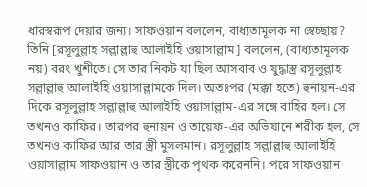ধারস্বরূপ দেয়ার জন্য। সাফওয়ান বললেন, বাধ্যতামূলক না স্বেচ্ছায়? তিনি [রসূলুল্লাহ সল্লাল্লাহু আলাইহি ওয়াসাল্লাম] বললেন, (বাধ্যতামূলক নয়) বরং খুশীতে। সে তার নিকট যা ছিল আসবাব ও যুদ্ধাস্ত্র রসূলুল্লাহ সল্লাল্লাহু আলাইহি ওয়াসাল্লামকে দিল। অতঃপর (মক্কা হতে) হুনায়ন-এর দিকে রসূলুল্লাহ সল্লাল্লাহু আলাইহি ওয়াসাল্লাম-এর সঙ্গে বাহির হল। সে তখনও কাফির। তারপর হুনায়ন ও তায়েফ-এর অভিযানে শরীক হল, সে তখনও কাফির আর তার স্ত্রী মুসলমান। রসূলুল্লাহ সল্লাল্লাহু আলাইহি ওয়াসাল্লাম সাফওয়ান ও তার স্ত্রীকে পৃথক করেননি। পরে সাফওয়ান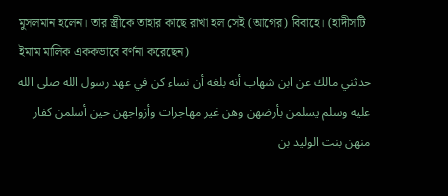মুসলমান হলেন। তার স্ত্রীকে তাহার কাছে রাখা হল সেই (আগের) বিবাহে। (হাদীসটি ইমাম মালিক এককভাবে বর্ণনা করেছেন)
حدثني مالك عن ابن شهاب أنه بلغه أن نساء كن في عهد رسول الله صلى الله عليه وسلم يسلمن بأرضهن وهن غير مهاجرات وأزواجهن حين أسلمن كفار منهن بنت الوليد بن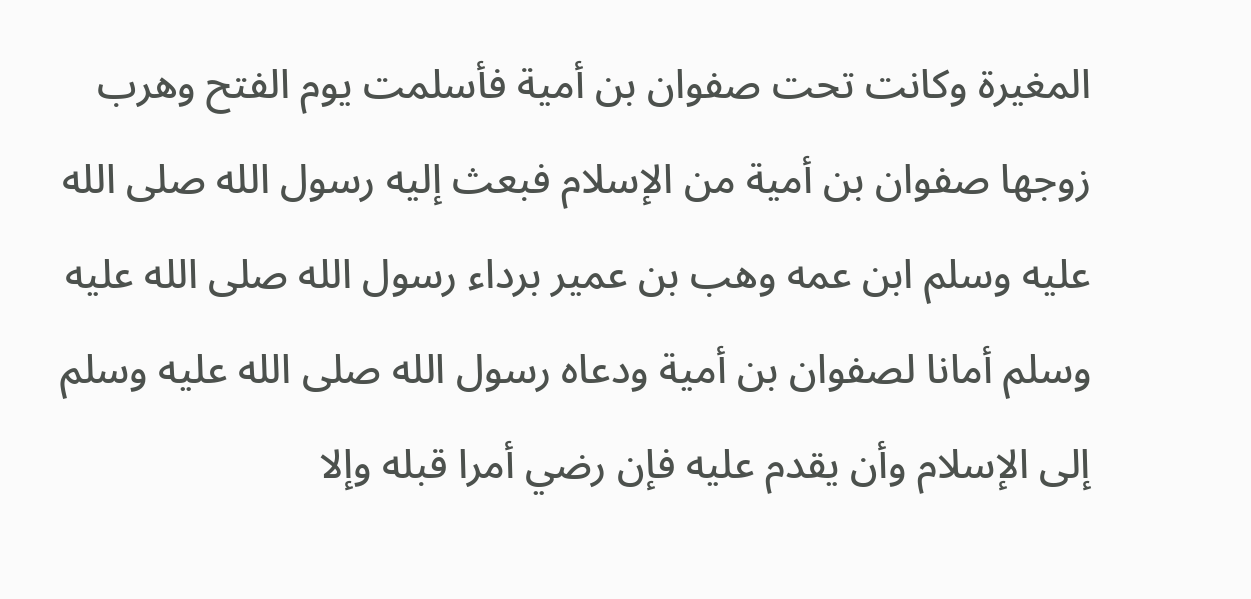المغيرة وكانت تحت صفوان بن أمية فأسلمت يوم الفتح وهرب زوجها صفوان بن أمية من الإسلام فبعث إليه رسول الله صلى الله عليه وسلم ابن عمه وهب بن عمير برداء رسول الله صلى الله عليه وسلم أمانا لصفوان بن أمية ودعاه رسول الله صلى الله عليه وسلم إلى الإسلام وأن يقدم عليه فإن رضي أمرا قبله وإلا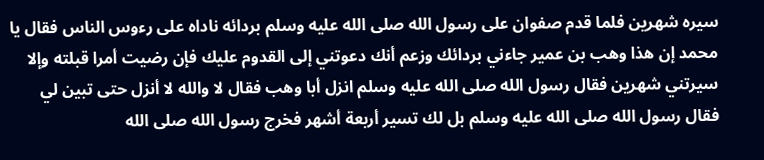سيره شهرين فلما قدم صفوان على رسول الله صلى الله عليه وسلم بردائه ناداه على رءوس الناس فقال يا محمد إن هذا وهب بن عمير جاءني بردائك وزعم أنك دعوتني إلى القدوم عليك فإن رضيت أمرا قبلته وإلا سيرتني شهرين فقال رسول الله صلى الله عليه وسلم انزل أبا وهب فقال لا والله لا أنزل حتى تبين لي فقال رسول الله صلى الله عليه وسلم بل لك تسير أربعة أشهر فخرج رسول الله صلى الله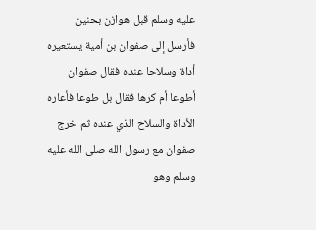عليه وسلم قبل هوازن بحنين فأرسل إلى صفوان بن أمية يستعيره أداة وسلاحا عنده فقال صفوان أطوعا أم كرها فقال بل طوعا فأعاره الأداة والسلاح الذي عنده ثم خرج صفوان مع رسول الله صلى الله عليه وسلم وهو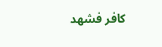كافر فشهد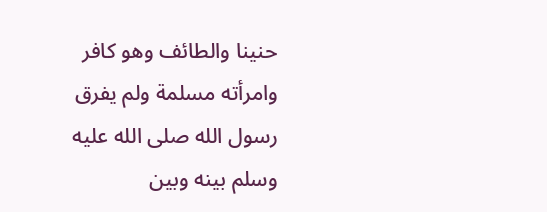حنينا والطائف وهو كافر وامرأته مسلمة ولم يفرق رسول الله صلى الله عليه وسلم بينه وبين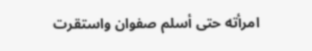امرأته حتى أسلم صفوان واستقرت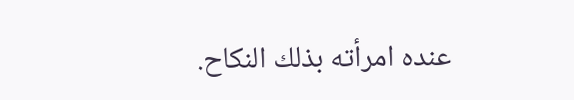عنده امرأته بذلك النكاح.